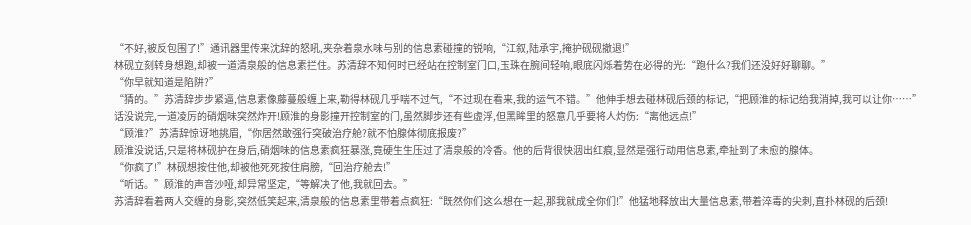“不好,被反包围了!”通讯器里传来沈辞的怒吼,夹杂着泉水味与别的信息素碰撞的锐响,“江叙,陆承宇,掩护砚砚撤退!”
林砚立刻转身想跑,却被一道清泉般的信息素拦住。苏清辞不知何时已经站在控制室门口,玉珠在腕间轻响,眼底闪烁着势在必得的光:“跑什么?我们还没好好聊聊。”
“你早就知道是陷阱?”
“猜的。”苏清辞步步紧逼,信息素像藤蔓般缠上来,勒得林砚几乎喘不过气,“不过现在看来,我的运气不错。”他伸手想去碰林砚后颈的标记,“把顾淮的标记给我消掉,我可以让你……”
话没说完,一道凌厉的硝烟味突然炸开!顾淮的身影撞开控制室的门,虽然脚步还有些虚浮,但黑眸里的怒意几乎要将人灼伤:“离他远点!”
“顾淮?”苏清辞惊讶地挑眉,“你居然敢强行突破治疗舱?就不怕腺体彻底报废?”
顾淮没说话,只是将林砚护在身后,硝烟味的信息素疯狂暴涨,竟硬生生压过了清泉般的冷香。他的后背很快洇出红痕,显然是强行动用信息素,牵扯到了未愈的腺体。
“你疯了!”林砚想按住他,却被他死死按住肩膀,“回治疗舱去!”
“听话。”顾淮的声音沙哑,却异常坚定,“等解决了他,我就回去。”
苏清辞看着两人交缠的身影,突然低笑起来,清泉般的信息素里带着点疯狂:“既然你们这么想在一起,那我就成全你们!”他猛地释放出大量信息素,带着淬毒的尖刺,直扑林砚的后颈!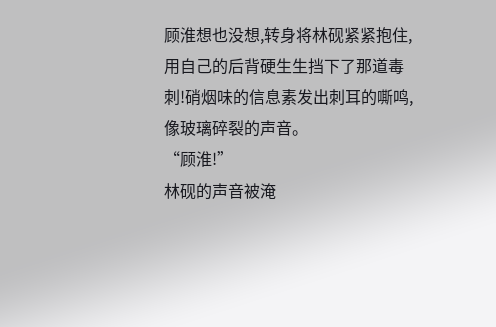顾淮想也没想,转身将林砚紧紧抱住,用自己的后背硬生生挡下了那道毒刺!硝烟味的信息素发出刺耳的嘶鸣,像玻璃碎裂的声音。
“顾淮!”
林砚的声音被淹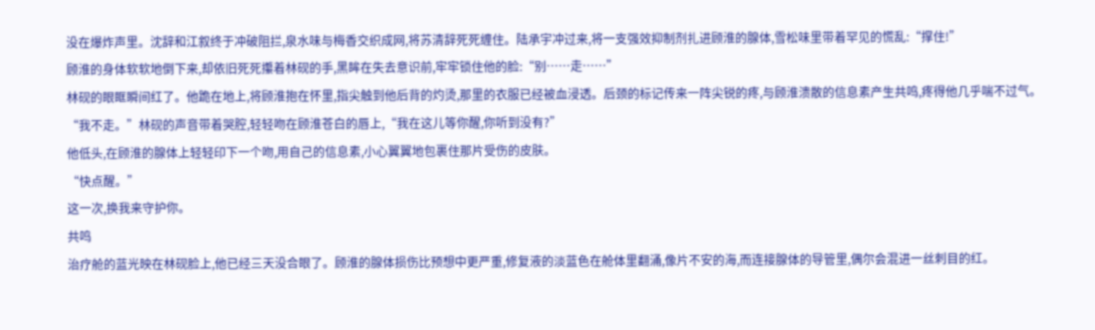没在爆炸声里。沈辞和江叙终于冲破阻拦,泉水味与梅香交织成网,将苏清辞死死缠住。陆承宇冲过来,将一支强效抑制剂扎进顾淮的腺体,雪松味里带着罕见的慌乱:“撑住!”
顾淮的身体软软地倒下来,却依旧死死攥着林砚的手,黑眸在失去意识前,牢牢锁住他的脸:“别……走……”
林砚的眼眶瞬间红了。他跪在地上,将顾淮抱在怀里,指尖触到他后背的灼烫,那里的衣服已经被血浸透。后颈的标记传来一阵尖锐的疼,与顾淮溃散的信息素产生共鸣,疼得他几乎喘不过气。
“我不走。”林砚的声音带着哭腔,轻轻吻在顾淮苍白的唇上,“我在这儿等你醒,你听到没有?”
他低头,在顾淮的腺体上轻轻印下一个吻,用自己的信息素,小心翼翼地包裹住那片受伤的皮肤。
“快点醒。”
这一次,换我来守护你。
共鸣
治疗舱的蓝光映在林砚脸上,他已经三天没合眼了。顾淮的腺体损伤比预想中更严重,修复液的淡蓝色在舱体里翻涌,像片不安的海,而连接腺体的导管里,偶尔会混进一丝刺目的红。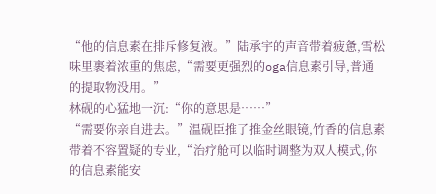“他的信息素在排斥修复液。”陆承宇的声音带着疲惫,雪松味里裹着浓重的焦虑,“需要更强烈的oga信息素引导,普通的提取物没用。”
林砚的心猛地一沉:“你的意思是……”
“需要你亲自进去。”温砚臣推了推金丝眼镜,竹香的信息素带着不容置疑的专业,“治疗舱可以临时调整为双人模式,你的信息素能安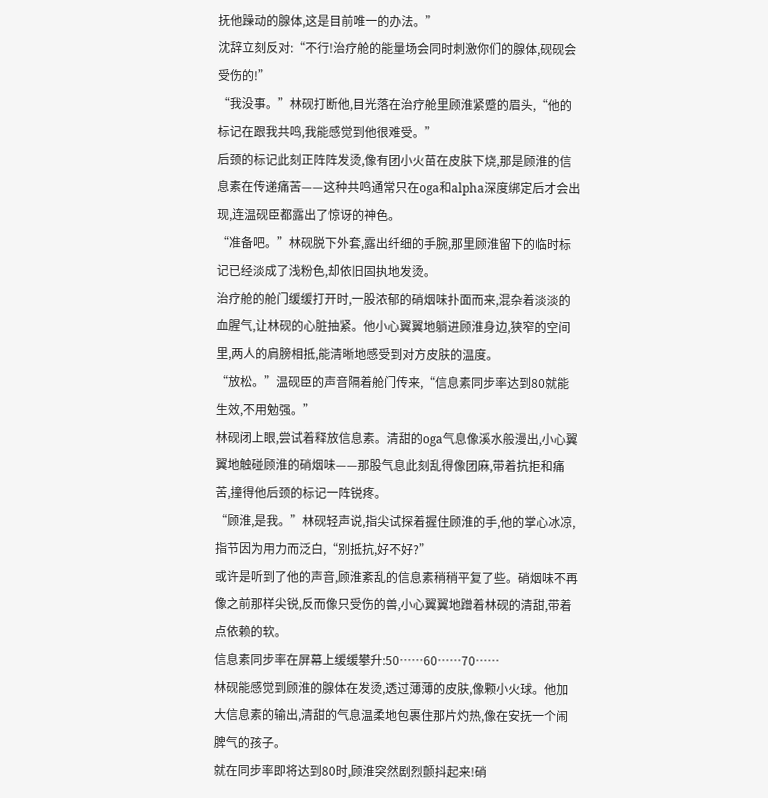抚他躁动的腺体,这是目前唯一的办法。”
沈辞立刻反对:“不行!治疗舱的能量场会同时刺激你们的腺体,砚砚会受伤的!”
“我没事。”林砚打断他,目光落在治疗舱里顾淮紧蹙的眉头,“他的标记在跟我共鸣,我能感觉到他很难受。”
后颈的标记此刻正阵阵发烫,像有团小火苗在皮肤下烧,那是顾淮的信息素在传递痛苦——这种共鸣通常只在oga和alpha深度绑定后才会出现,连温砚臣都露出了惊讶的神色。
“准备吧。”林砚脱下外套,露出纤细的手腕,那里顾淮留下的临时标记已经淡成了浅粉色,却依旧固执地发烫。
治疗舱的舱门缓缓打开时,一股浓郁的硝烟味扑面而来,混杂着淡淡的血腥气,让林砚的心脏抽紧。他小心翼翼地躺进顾淮身边,狭窄的空间里,两人的肩膀相抵,能清晰地感受到对方皮肤的温度。
“放松。”温砚臣的声音隔着舱门传来,“信息素同步率达到80就能生效,不用勉强。”
林砚闭上眼,尝试着释放信息素。清甜的oga气息像溪水般漫出,小心翼翼地触碰顾淮的硝烟味——那股气息此刻乱得像团麻,带着抗拒和痛苦,撞得他后颈的标记一阵锐疼。
“顾淮,是我。”林砚轻声说,指尖试探着握住顾淮的手,他的掌心冰凉,指节因为用力而泛白,“别抵抗,好不好?”
或许是听到了他的声音,顾淮紊乱的信息素稍稍平复了些。硝烟味不再像之前那样尖锐,反而像只受伤的兽,小心翼翼地蹭着林砚的清甜,带着点依赖的软。
信息素同步率在屏幕上缓缓攀升:50……60……70……
林砚能感觉到顾淮的腺体在发烫,透过薄薄的皮肤,像颗小火球。他加大信息素的输出,清甜的气息温柔地包裹住那片灼热,像在安抚一个闹脾气的孩子。
就在同步率即将达到80时,顾淮突然剧烈颤抖起来!硝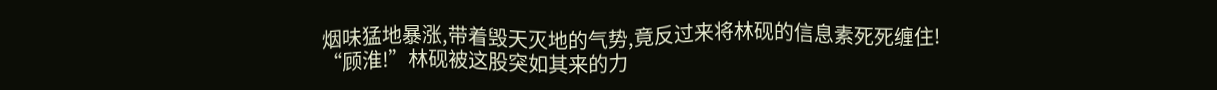烟味猛地暴涨,带着毁天灭地的气势,竟反过来将林砚的信息素死死缠住!
“顾淮!”林砚被这股突如其来的力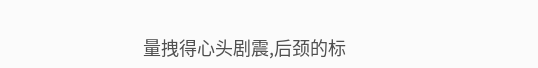量拽得心头剧震,后颈的标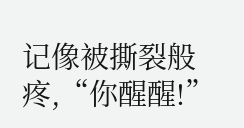记像被撕裂般疼,“你醒醒!”